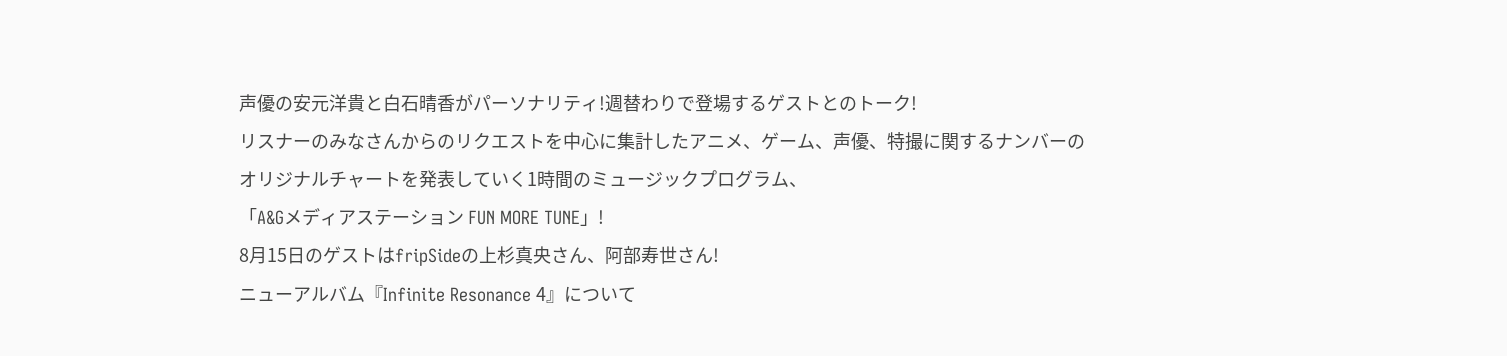声優の安元洋貴と白石晴香がパーソナリティ!週替わりで登場するゲストとのトーク!
リスナーのみなさんからのリクエストを中心に集計したアニメ、ゲーム、声優、特撮に関するナンバーのオリジナルチャートを発表していく1時間のミュージックプログラム、
「A&Gメディアステーション FUN MORE TUNE」!
8月15日のゲストはfripSideの上杉真央さん、阿部寿世さん!
ニューアルバム『Infinite Resonance 4』について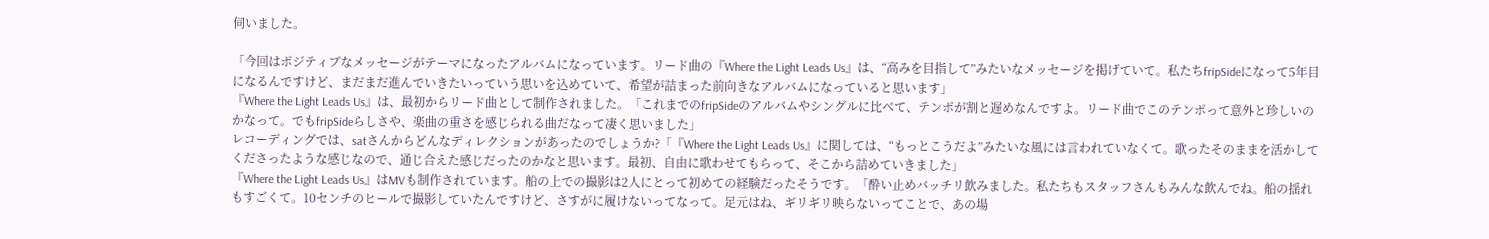伺いました。

「今回はポジティブなメッセージがテーマになったアルバムになっています。リード曲の『Where the Light Leads Us』は、“高みを目指して”みたいなメッセージを掲げていて。私たちfripSideになって5年目になるんですけど、まだまだ進んでいきたいっていう思いを込めていて、希望が詰まった前向きなアルバムになっていると思います」
『Where the Light Leads Us』は、最初からリード曲として制作されました。「これまでのfripSideのアルバムやシングルに比べて、テンポが割と遅めなんですよ。リード曲でこのテンポって意外と珍しいのかなって。でもfripSideらしさや、楽曲の重さを感じられる曲だなって凄く思いました」
レコーディングでは、satさんからどんなディレクションがあったのでしょうか?「『Where the Light Leads Us』に関しては、“もっとこうだよ”みたいな風には言われていなくて。歌ったそのままを活かしてくださったような感じなので、通じ合えた感じだったのかなと思います。最初、自由に歌わせてもらって、そこから詰めていきました」
『Where the Light Leads Us』はMVも制作されています。船の上での撮影は2人にとって初めての経験だったそうです。「酔い止めバッチリ飲みました。私たちもスタッフさんもみんな飲んでね。船の揺れもすごくて。10センチのヒールで撮影していたんですけど、さすがに履けないってなって。足元はね、ギリギリ映らないってことで、あの場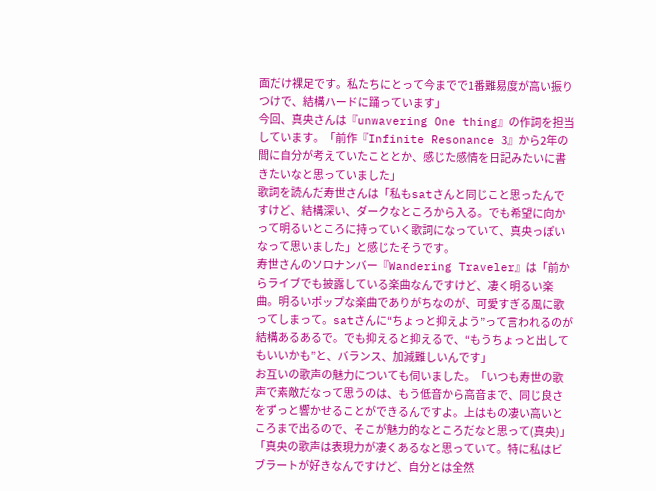面だけ裸足です。私たちにとって今までで1番難易度が高い振りつけで、結構ハードに踊っています」
今回、真央さんは『unwavering One thing』の作詞を担当しています。「前作『Infinite Resonance 3』から2年の間に自分が考えていたこととか、感じた感情を日記みたいに書きたいなと思っていました」
歌詞を読んだ寿世さんは「私もsatさんと同じこと思ったんですけど、結構深い、ダークなところから入る。でも希望に向かって明るいところに持っていく歌詞になっていて、真央っぽいなって思いました」と感じたそうです。
寿世さんのソロナンバー『Wandering Traveler』は「前からライブでも披露している楽曲なんですけど、凄く明るい楽曲。明るいポップな楽曲でありがちなのが、可愛すぎる風に歌ってしまって。satさんに“ちょっと抑えよう”って言われるのが結構あるあるで。でも抑えると抑えるで、“もうちょっと出してもいいかも”と、バランス、加減難しいんです」
お互いの歌声の魅力についても伺いました。「いつも寿世の歌声で素敵だなって思うのは、もう低音から高音まで、同じ良さをずっと響かせることができるんですよ。上はもの凄い高いところまで出るので、そこが魅力的なところだなと思って(真央)」
「真央の歌声は表現力が凄くあるなと思っていて。特に私はビブラートが好きなんですけど、自分とは全然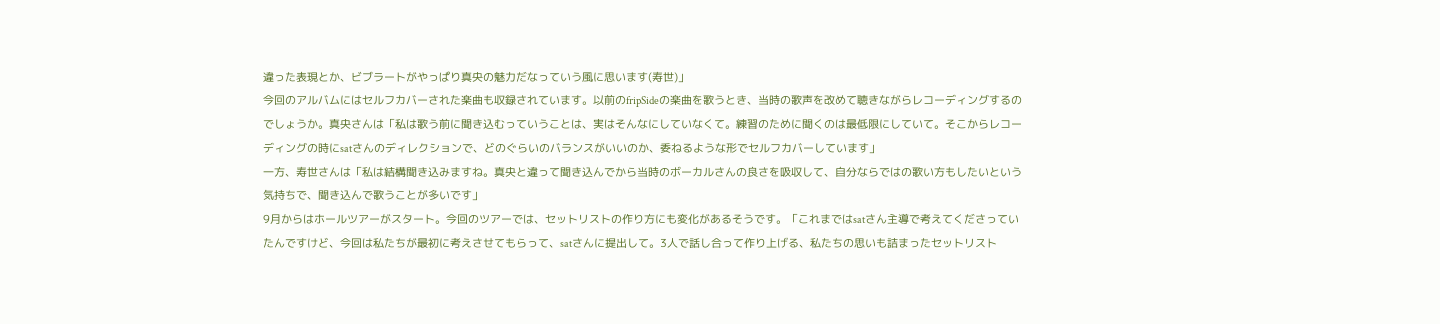違った表現とか、ビブラートがやっぱり真央の魅力だなっていう風に思います(寿世)」
今回のアルバムにはセルフカバーされた楽曲も収録されています。以前のfripSideの楽曲を歌うとき、当時の歌声を改めて聴きながらレコーディングするのでしょうか。真央さんは「私は歌う前に聞き込むっていうことは、実はそんなにしていなくて。練習のために聞くのは最低限にしていて。そこからレコーディングの時にsatさんのディレクションで、どのぐらいのバランスがいいのか、委ねるような形でセルフカバーしています」
一方、寿世さんは「私は結構聞き込みますね。真央と違って聞き込んでから当時のボーカルさんの良さを吸収して、自分ならではの歌い方もしたいという気持ちで、聞き込んで歌うことが多いです」
9月からはホールツアーがスタート。今回のツアーでは、セットリストの作り方にも変化があるそうです。「これまではsatさん主導で考えてくださっていたんですけど、今回は私たちが最初に考えさせてもらって、satさんに提出して。3人で話し合って作り上げる、私たちの思いも詰まったセットリスト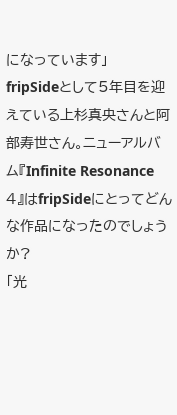になっています」
fripSideとして5年目を迎えている上杉真央さんと阿部寿世さん。ニューアルバム『Infinite Resonance 4』はfripSideにとってどんな作品になったのでしょうか?
「光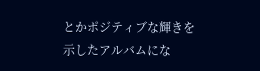とかポジティブな輝きを示したアルバムにな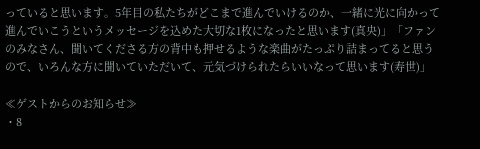っていると思います。5年目の私たちがどこまで進んでいけるのか、一緒に光に向かって進んでいこうというメッセージを込めた大切な1枚になったと思います(真央)」「ファンのみなさん、聞いてくださる方の背中も押せるような楽曲がたっぷり詰まってると思うので、いろんな方に聞いていただいて、元気づけられたらいいなって思います(寿世)」

≪ゲストからのお知らせ≫
・8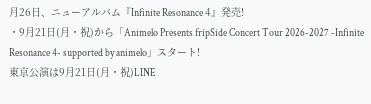月26日、ニューアルバム『Infinite Resonance 4』発売!
・9月21日(月・祝)から「Animelo Presents fripSide Concert Tour 2026-2027 -Infinite Resonance 4- supported by animelo」スタート!
東京公演は9月21日(月・祝)LINE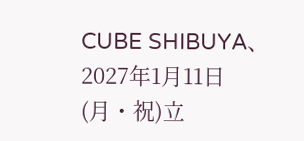CUBE SHIBUYA、
2027年1月11日(月・祝)立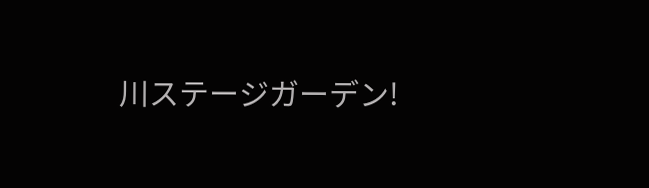川ステージガーデン!